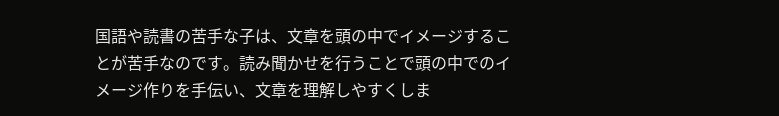国語や読書の苦手な子は、文章を頭の中でイメージすることが苦手なのです。読み聞かせを行うことで頭の中でのイメージ作りを手伝い、文章を理解しやすくしま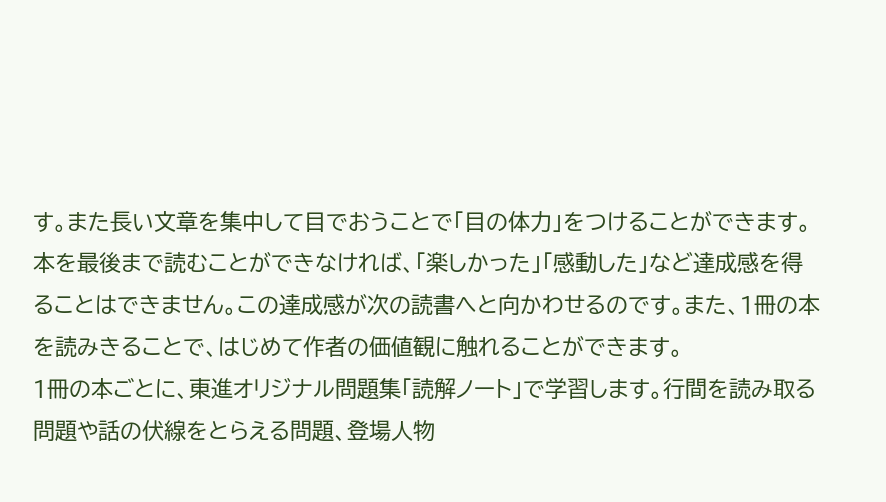す。また長い文章を集中して目でおうことで「目の体力」をつけることができます。
本を最後まで読むことができなければ、「楽しかった」「感動した」など達成感を得ることはできません。この達成感が次の読書へと向かわせるのです。また、1冊の本を読みきることで、はじめて作者の価値観に触れることができます。
1冊の本ごとに、東進オリジナル問題集「読解ノート」で学習します。行間を読み取る問題や話の伏線をとらえる問題、登場人物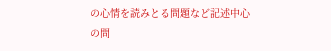の心情を読みとる問題など記述中心の問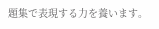題集で表現する力を養います。